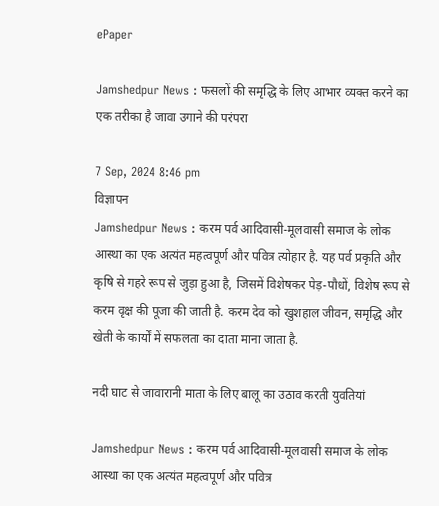ePaper

Jamshedpur News : फसलों की समृद्धि के लिए आभार व्यक्त करने का एक तरीका है जावा उगाने की परंपरा

7 Sep, 2024 8:46 pm
विज्ञापन
Jamshedpur News : करम पर्व आदिवासी-मूलवासी समाज के लोक आस्था का एक अत्यंत महत्वपूर्ण और पवित्र त्योहार है. यह पर्व प्रकृति और कृषि से गहरे रूप से जुड़ा हुआ है, जिसमें विशेषकर पेड़-पौधों, विशेष रूप से करम वृक्ष की पूजा की जाती है. करम देव को खुशहाल जीवन, समृद्धि और खेती के कार्यों में सफलता का दाता माना जाता है.

नदी घाट से जावारानी माता के लिए बालू का उठाव करती युवतियां

Jamshedpur News : करम पर्व आदिवासी-मूलवासी समाज के लोक आस्था का एक अत्यंत महत्वपूर्ण और पवित्र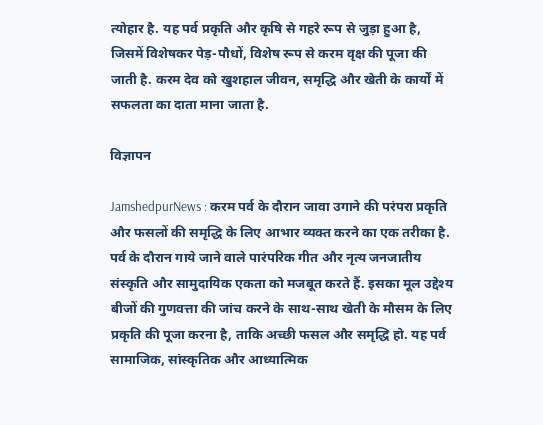त्योहार है. यह पर्व प्रकृति और कृषि से गहरे रूप से जुड़ा हुआ है, जिसमें विशेषकर पेड़-पौधों, विशेष रूप से करम वृक्ष की पूजा की जाती है. करम देव को खुशहाल जीवन, समृद्धि और खेती के कार्यों में सफलता का दाता माना जाता है.

विज्ञापन

JamshedpurNews : करम पर्व के दौरान जावा उगाने की परंपरा प्रकृति और फसलों की समृद्धि के लिए आभार व्यक्त करने का एक तरीका है. पर्व के दौरान गाये जाने वाले पारंपरिक गीत और नृत्य जनजातीय संस्कृति और सामुदायिक एकता को मजबूत करते हैं. इसका मूल उद्देश्य बीजों की गुणवत्ता की जांच करने के साथ-साथ खेती के मौसम के लिए प्रकृति की पूजा करना है, ताकि अच्छी फसल और समृद्धि हो. यह पर्व सामाजिक, सांस्कृतिक और आध्यात्मिक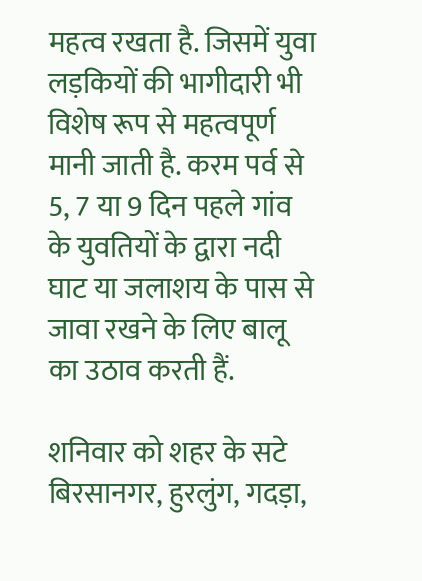महत्व रखता है. जिसमें युवा लड़कियों की भागीदारी भी विशेष रूप से महत्वपूर्ण मानी जाती है. करम पर्व से 5, 7 या 9 दिन पहले गांव के युवतियों के द्वारा नदी घाट या जलाशय के पास से जावा रखने के लिए बालू का उठाव करती हैं.

शनिवार को शहर के सटे बिरसानगर, हुरलुंग, गदड़ा,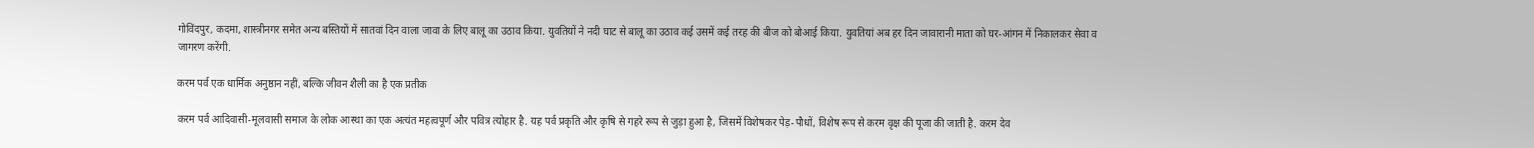गोविंदपुर, कदमा, शास्त्रीनगर समेत अन्य बस्तियों में सातवां दिन वाला जावा के लिए बालू का उठाव किया. युवतियों ने नदी घाट से बालू का उठाव कई उसमें कई तरह की बीज को बोआई किया. युवतियां अब हर दिन जावारानी माता को घर-आंगन में निकालकर सेवा व जागरण करेंगी.

करम पर्व एक धार्मिक अनुष्ठान नहीं, बल्कि जीवन शैली का है एक प्रतीक

करम पर्व आदिवासी-मूलवासी समाज के लोक आस्था का एक अत्यंत महत्वपूर्ण और पवित्र त्योहार है. यह पर्व प्रकृति और कृषि से गहरे रूप से जुड़ा हुआ है, जिसमें विशेषकर पेड़-पौधों, विशेष रूप से करम वृक्ष की पूजा की जाती है. करम देव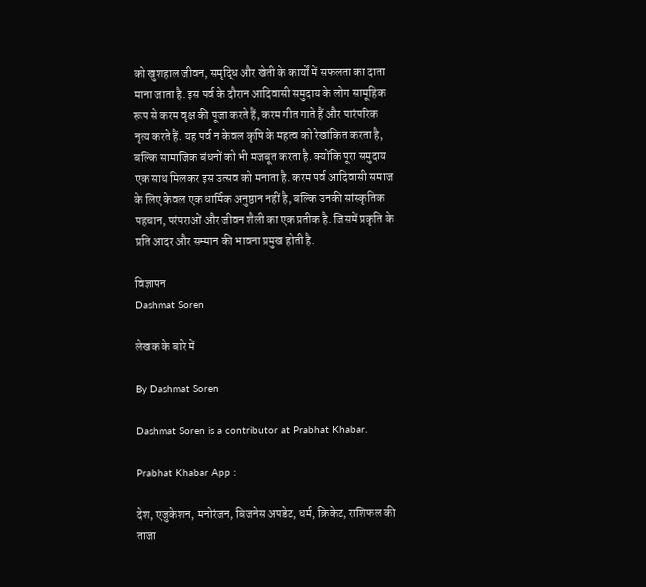को खुशहाल जीवन, समृद्धि और खेती के कार्यों में सफलता का दाता माना जाता है. इस पर्व के दौरान आदिवासी समुदाय के लोग सामूहिक रूप से करम वृक्ष की पूजा करते हैं, करम गीत गाते हैं और पारंपरिक नृत्य करते हैं. यह पर्व न केवल कृषि के महत्व को रेखांकित करता है, बल्कि सामाजिक बंधनों को भी मजबूत करता है. क्योंकि पूरा समुदाय एक साथ मिलकर इस उत्सव को मनाता है. करम पर्व आदिवासी समाज के लिए केवल एक धार्मिक अनुष्ठान नहीं है, बल्कि उनकी सांस्कृतिक पहचान, परंपराओं और जीवन शैली का एक प्रतीक है. जिसमें प्रकृति के प्रति आदर और सम्मान की भावना प्रमुख होती है.

विज्ञापन
Dashmat Soren

लेखक के बारे में

By Dashmat Soren

Dashmat Soren is a contributor at Prabhat Khabar.

Prabhat Khabar App :

देश, एजुकेशन, मनोरंजन, बिजनेस अपडेट, धर्म, क्रिकेट, राशिफल की ताजा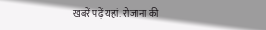खबरें पढ़ें यहां. रोजाना की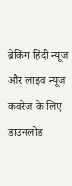ब्रेकिंग हिंदी न्यूज और लाइव न्यूज कवरेज के लिए डाउनलोड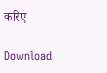करिए

Download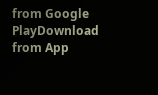from Google PlayDownload from App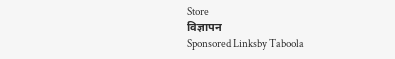Store
विज्ञापन
Sponsored Linksby Taboola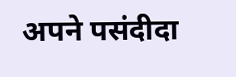अपने पसंदीदा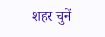शहर चुनें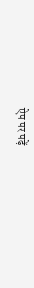ऐप पर पढ़ें